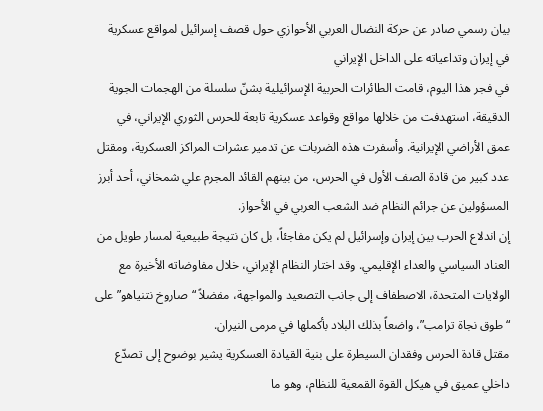بيان رسمي صادر عن حركة النضال العربي الأحوازي حول قصف إسرائيل لمواقع عسكرية في إيران وتداعياته على الداخل الإيراني
في فجر هذا اليوم، قامت الطائرات الحربية الإسرائيلية بشنّ سلسلة من الهجمات الجوية الدقيقة، استهدفت من خلالها مواقع وقواعد عسكرية تابعة للحرس الثوري الإيراني، في عمق الأراضي الإيرانية. وأسفرت هذه الضربات عن تدمير عشرات المراكز العسكرية، ومقتل عدد كبير من قادة الصف الأول في الحرس، من بينهم القائد المجرم علي شمخاني، أحد أبرز المسؤولين عن جرائم النظام ضد الشعب العربي في الأحواز.
إن اندلاع الحرب بين إيران وإسرائيل لم يكن مفاجئاً، بل كان نتيجة طبيعية لمسار طويل من العناد السياسي والعداء الإقليمي. وقد اختار النظام الإيراني، خلال مفاوضاته الأخيرة مع الولايات المتحدة، الاصطفاف إلى جانب التصعيد والمواجهة، مفضلاً “صاروخ نتنياهو” على “طوق نجاة ترامب”، واضعاً بذلك البلاد بأكملها في مرمى النيران.
مقتل قادة الحرس وفقدان السيطرة على بنية القيادة العسكرية يشير بوضوح إلى تصدّع داخلي عميق في هيكل القوة القمعية للنظام، وهو ما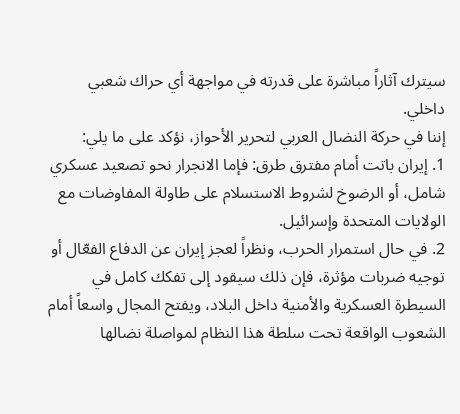سيترك آثاراً مباشرة على قدرته في مواجهة أي حراك شعبي داخلي.
إننا في حركة النضال العربي لتحرير الأحواز، نؤكد على ما يلي:
1. إيران باتت أمام مفترق طرق: فإما الانجرار نحو تصعيد عسكري شامل، أو الرضوخ لشروط الاستسلام على طاولة المفاوضات مع الولايات المتحدة وإسرائيل.
2. في حال استمرار الحرب، ونظراً لعجز إيران عن الدفاع الفعّال أو توجيه ضربات مؤثرة، فإن ذلك سيقود إلى تفكك كامل في السيطرة العسكرية والأمنية داخل البلاد، ويفتح المجال واسعاً أمام الشعوب الواقعة تحت سلطة هذا النظام لمواصلة نضالها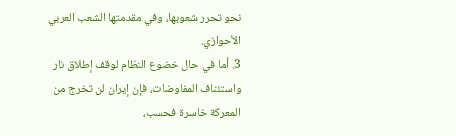نحو تحرر شعوبها، وفي مقدمتها الشعب العربي الأحوازي.
3. أما في حال خضوع النظام لوقف إطلاق نار واستئناف المفاوضات، فإن إيران لن تخرج من المعركة خاسرة فحسب،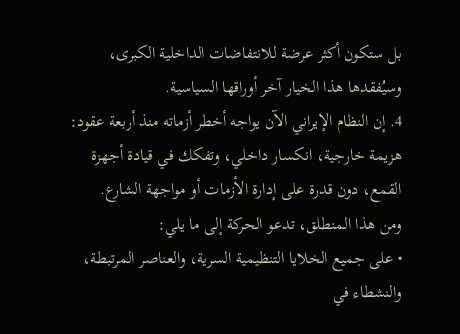بل ستكون أكثر عرضة للانتفاضات الداخلية الكبرى، وسيُفقدها هذا الخيار آخر أوراقها السياسية.
4. إن النظام الإيراني الآن يواجه أخطر أزماته منذ أربعة عقود: هزيمة خارجية، انكسار داخلي، وتفكك في قيادة أجهزة القمع، دون قدرة على إدارة الأزمات أو مواجهة الشارع.
ومن هذا المنطلق، تدعو الحركة إلى ما يلي:
• على جميع الخلايا التنظيمية السرية، والعناصر المرتبطة، والنشطاء في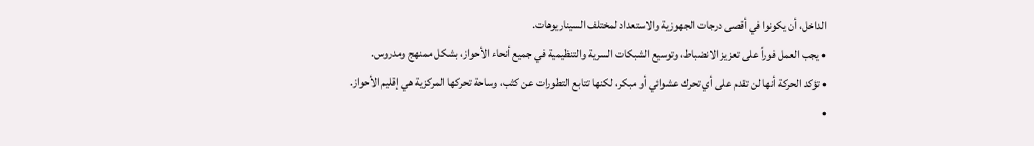الداخل، أن يكونوا في أقصى درجات الجهوزية والاستعداد لمختلف السيناريوهات.
• يجب العمل فوراً على تعزيز الانضباط، وتوسيع الشبكات السرية والتنظيمية في جميع أنحاء الأحواز، بشكل ممنهج ومدروس.
• تؤكد الحركة أنها لن تقدم على أي تحرك عشوائي أو مبكر، لكنها تتابع التطورات عن كثب، وساحة تحركها المركزية هي إقليم الأحواز.
•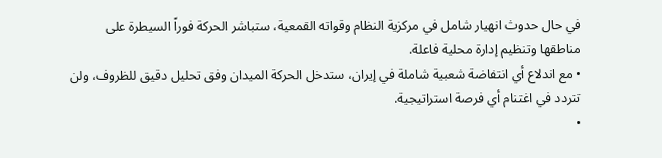في حال حدوث انهيار شامل في مركزية النظام وقواته القمعية، ستباشر الحركة فوراً السيطرة على مناطقها وتنظيم إدارة محلية فاعلة.
• مع اندلاع أي انتفاضة شعبية شاملة في إيران، ستدخل الحركة الميدان وفق تحليل دقيق للظروف، ولن تتردد في اغتنام أي فرصة استراتيجية.
•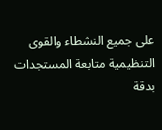على جميع النشطاء والقوى التنظيمية متابعة المستجدات بدقة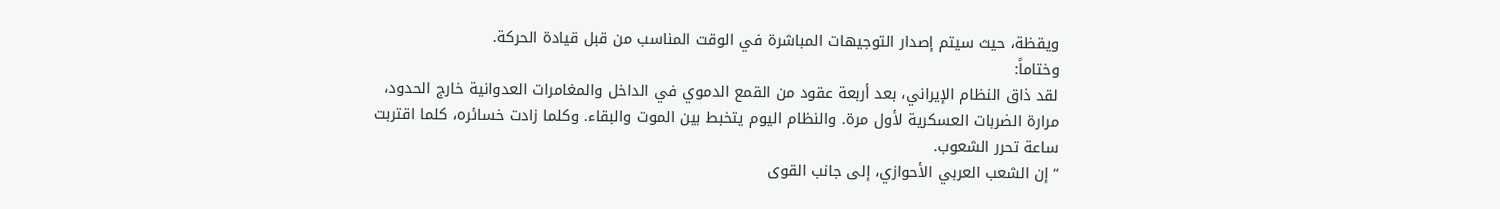ويقظة، حيث سيتم إصدار التوجيهات المباشرة في الوقت المناسب من قبل قيادة الحركة.
وختاماً:
لقد ذاق النظام الإيراني، بعد أربعة عقود من القمع الدموي في الداخل والمغامرات العدوانية خارج الحدود، مرارة الضربات العسكرية لأول مرة. والنظام اليوم يتخبط بين الموت والبقاء. وكلما زادت خسائره، كلما اقتربت ساعة تحرر الشعوب.
“إن الشعب العربي الأحوازي، إلى جانب القوى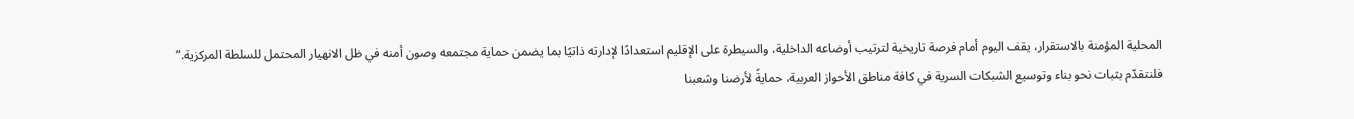المحلية المؤمنة بالاستقرار، يقف اليوم أمام فرصة تاريخية لترتيب أوضاعه الداخلية، والسيطرة على الإقليم استعدادًا لإدارته ذاتيًا بما يضمن حماية مجتمعه وصون أمنه في ظل الانهيار المحتمل للسلطة المركزية.”
فلنتقدّم بثبات نحو بناء وتوسيع الشبكات السرية في كافة مناطق الأحواز العربية، حمايةً لأرضنا وشعبنا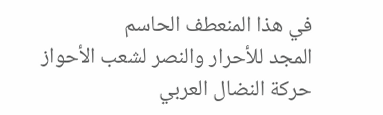في هذا المنعطف الحاسم
المجد للأحرار والنصر لشعب الأحواز
حركة النضال العربي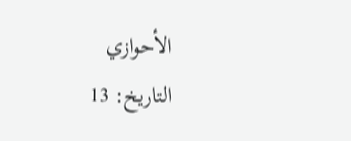الأحوازي
التاريخ: 13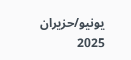يونيو/حزيران 2025